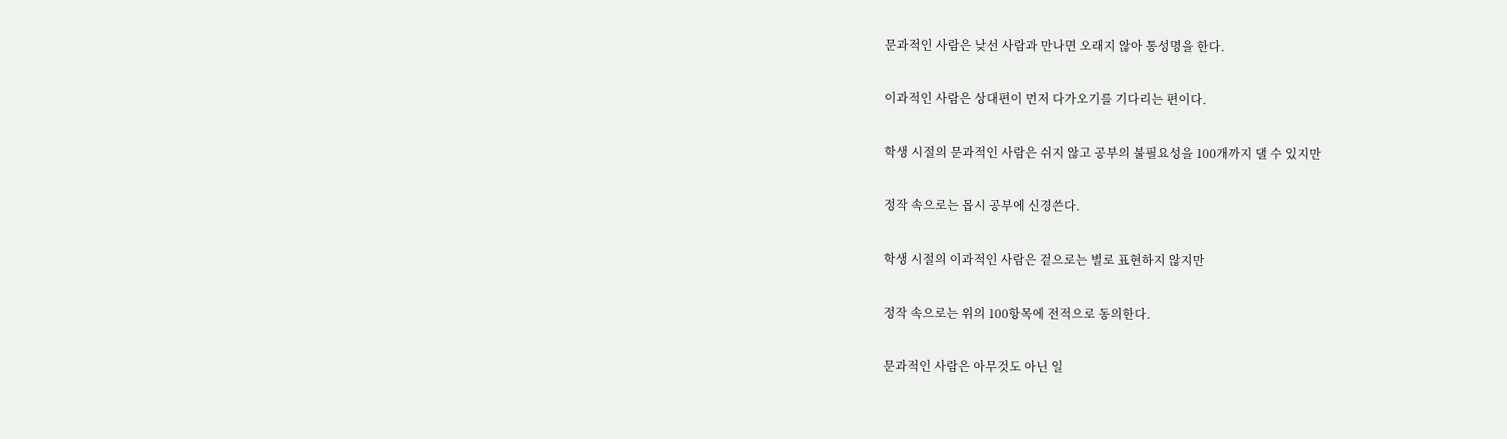문과적인 사람은 낮선 사람과 만나면 오래지 않아 통성명을 한다.

이과적인 사람은 상대편이 먼저 다가오기를 기다리는 편이다.

학생 시절의 문과적인 사람은 쉬지 않고 공부의 불필요성을 100개까지 댈 수 있지만

정작 속으로는 몹시 공부에 신경쓴다.

학생 시절의 이과적인 사람은 겉으로는 별로 표현하지 않지만

정작 속으로는 위의 100항목에 전적으로 동의한다.

문과적인 사람은 아무것도 아닌 일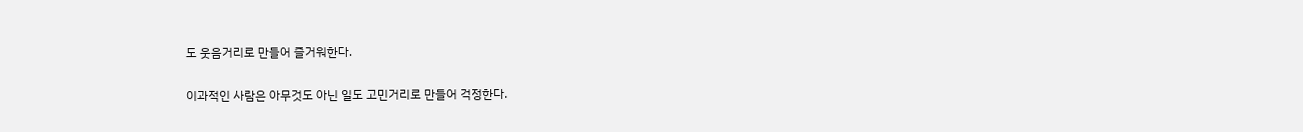도 웃음거리로 만들어 즐거워한다.

이과적인 사람은 아무것도 아닌 일도 고민거리로 만들어 걱정한다.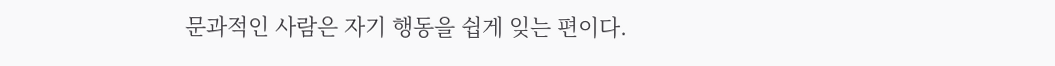문과적인 사람은 자기 행동을 쉽게 잊는 편이다.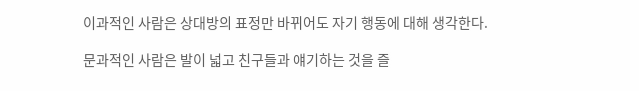이과적인 사람은 상대방의 표정만 바뀌어도 자기 행동에 대해 생각한다.

문과적인 사람은 발이 넓고 친구들과 얘기하는 것을 즐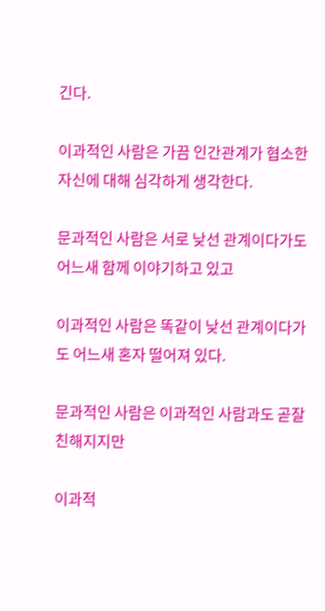긴다.

이과적인 사람은 가끔 인간관계가 협소한 자신에 대해 심각하게 생각한다.

문과적인 사람은 서로 낮선 관계이다가도 어느새 함께 이야기하고 있고

이과적인 사람은 똑같이 낮선 관계이다가도 어느새 혼자 떨어져 있다.

문과적인 사람은 이과적인 사람과도 곧잘 친해지지만

이과적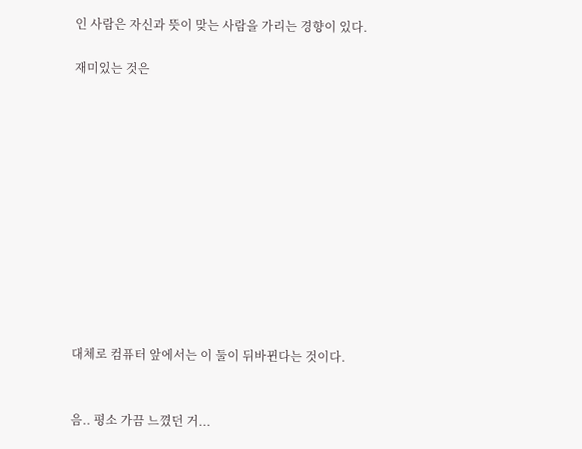인 사람은 자신과 뜻이 맞는 사람을 가리는 경향이 있다.

재미있는 것은












대체로 컴퓨터 앞에서는 이 둘이 뒤바뀐다는 것이다.


음.. 평소 가끔 느꼈던 거...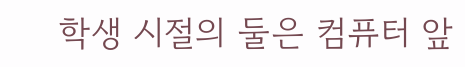학생 시절의 둘은 컴퓨터 앞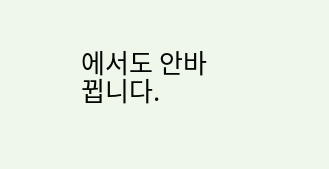에서도 안바뀝니다.